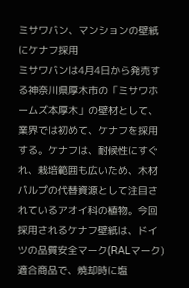ミサワバン、マンションの壁紙にケナフ採用
ミサワバンは4月4日から発売する神奈川県厚木市の「ミサワホームズ本厚木」の壁材として、業界では初めて、ケナフを採用する。ケナフは、耐候性にすぐれ、栽培範囲も広いため、木材パルプの代替資源として注目されているアオイ科の植物。今回採用されるケナフ壁紙は、ドイツの品質安全マーク(RALマーク)適合商品で、焼却時に塩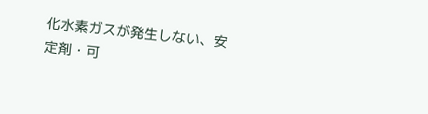化水素ガスが発生しない、安定剤・可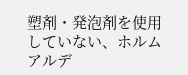塑剤・発泡剤を使用していない、ホルムアルデ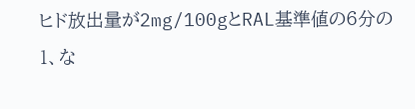ヒド放出量が2mg/100gとRAL基準値の6分の1、な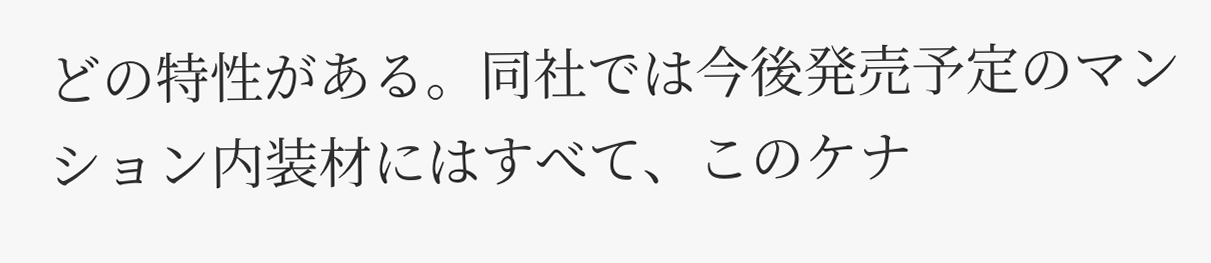どの特性がある。同社では今後発売予定のマンション内装材にはすべて、このケナ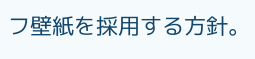フ壁紙を採用する方針。